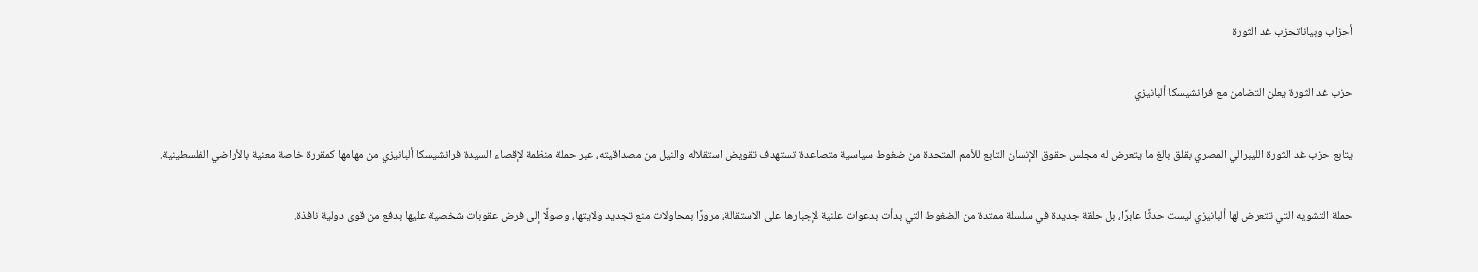أحزاب وبياناتحزب غد الثورة

حزب غد الثورة يعلن التضامن مع فرانشيسكا ألبانيزي

يتابع حزب غد الثورة الليبرالي المصري بقلق بالغ ما يتعرض له مجلس حقوق الإنسان التابع للأمم المتحدة من ضغوط سياسية متصاعدة تستهدف تقويض استقلاله والنيل من مصداقيته، عبر حملة منظمة لإقصاء السيدة فرانشيسكا ألبانيزي من مهامها كمقررة خاصة معنية بالأراضي الفلسطينية.

حملة التشويه التي تتعرض لها ألبانيزي ليست حدثًا عابرًا، بل حلقة جديدة في سلسلة ممتدة من الضغوط التي بدأت بدعوات علنية لإجبارها على الاستقالة، مرورًا بمحاولات منع تجديد ولايتها، وصولًا إلى فرض عقوبات شخصية عليها بدفع من قوى دولية نافذة.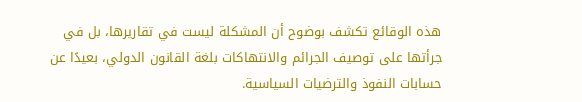هذه الوقائع تكشف بوضوح أن المشكلة ليست في تقاريرها، بل في جرأتها على توصيف الجرائم والانتهاكات بلغة القانون الدولي، بعيدًا عن حسابات النفوذ والترضيات السياسية.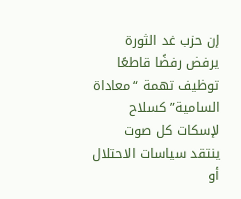إن حزب غد الثورة يرفض رفضًا قاطعًا توظيف تهمة “معاداة السامية” كسلاح لإسكات كل صوت ينتقد سياسات الاحتلال أو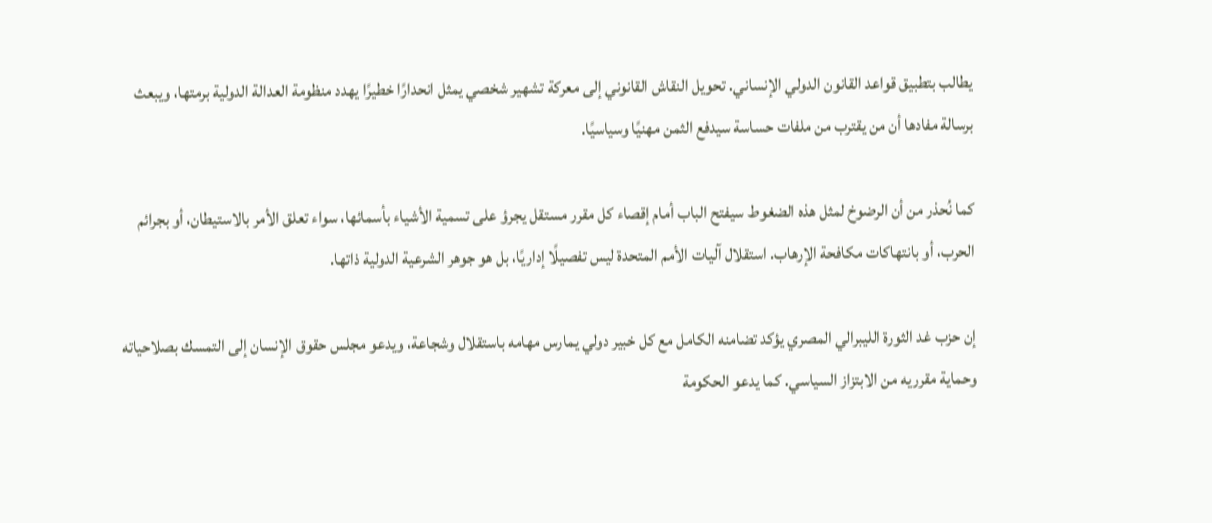يطالب بتطبيق قواعد القانون الدولي الإنساني. تحويل النقاش القانوني إلى معركة تشهير شخصي يمثل انحدارًا خطيرًا يهدد منظومة العدالة الدولية برمتها، ويبعث برسالة مفادها أن من يقترب من ملفات حساسة سيدفع الثمن مهنيًا وسياسيًا.

كما نُحذر من أن الرضوخ لمثل هذه الضغوط سيفتح الباب أمام إقصاء كل مقرر مستقل يجرؤ على تسمية الأشياء بأسمائها، سواء تعلق الأمر بالاستيطان، أو بجرائم الحرب، أو بانتهاكات مكافحة الإرهاب. استقلال آليات الأمم المتحدة ليس تفصيلًا إداريًا، بل هو جوهر الشرعية الدولية ذاتها.

إن حزب غد الثورة الليبرالي المصري يؤكد تضامنه الكامل مع كل خبير دولي يمارس مهامه باستقلال وشجاعة، ويدعو مجلس حقوق الإنسان إلى التمسك بصلاحياته وحماية مقرريه من الابتزاز السياسي. كما يدعو الحكومة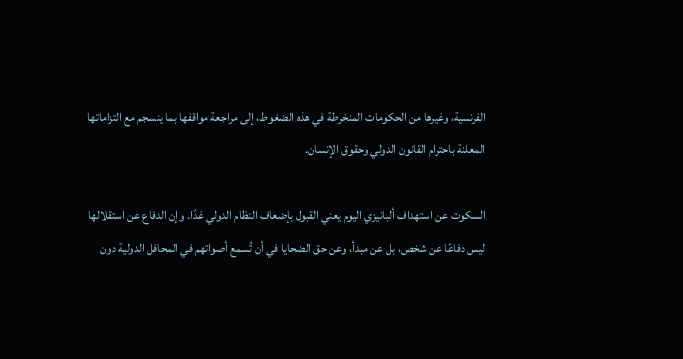الفرنسية، وغيرها من الحكومات المنخرطة في هذه الضغوط، إلى مراجعة مواقفها بما ينسجم مع التزاماتها المعلنة باحترام القانون الدولي وحقوق الإنسان.

السكوت عن استهداف ألبانيزي اليوم يعني القبول بإضعاف النظام الدولي غدًا. وإن الدفاع عن استقلالها ليس دفاعًا عن شخص، بل عن مبدأ، وعن حق الضحايا في أن تُسمع أصواتهم في المحافل الدولية دون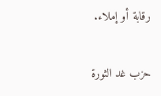رقابة أو إملاء.

حزب غد الثورة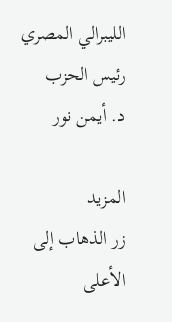الليبرالي المصري
رئيس الحزب
د. أيمن نور

المزيد
زر الذهاب إلى الأعلى